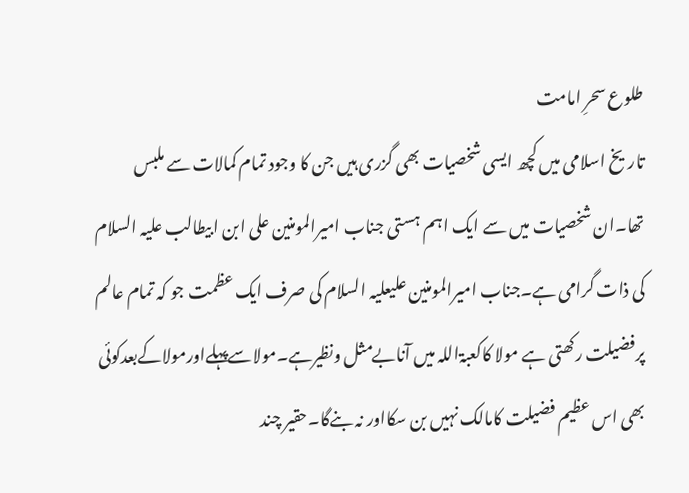طلوع سحرِ امامت
تاریخ اسلامی میں کچھ ایسی شخصیات بھی گزری ہیں جن کا وجود تمام کمالات سے ملبس تھا۔ان شخصیات میں سے ایک اہم ہستی جناب امیرالمومنین علی ابن ابیطالب علیہ السلام کی ذات گرامی ہے۔جناب امیرالمومنین علیعلیہ السلام کی صرف ایک عظمت جو کہ تمام عالم پرفضیلت رکھتی ہے مولا کاکعبۃاللہ میں آنابےمثل ونظیرہے۔مولاسےپہلےاورمولاکےبعدکوئی بھی اس عظیم فضیلت کامالک نہیں بن سکااور نہ بنےگا۔حقیر چند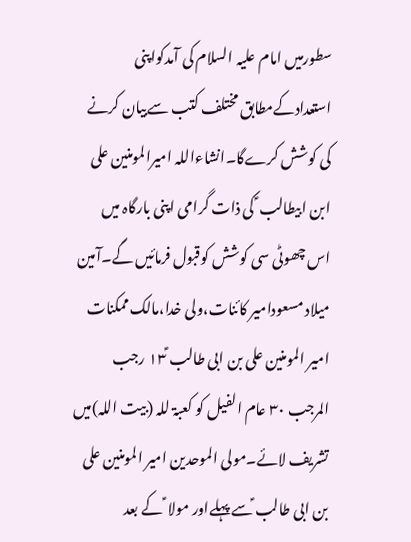سطورمیں امام علیہ السلام کی آمدکواپنی استعدادکےمطابق مختلف کتب سےبیان کرنے کی کوشش کرےگا۔انشاءاللہ امیرالمومنین علی ابن ابیطالب ؑ کی ذات گرامی اپنی بارگاہ میں اس چھوٹی سی کوشش کوقبول فرمائیں گے۔آمین
میلاد مسعودامیر کائنات،ولی خدا،مالک ممکنات امیر المومنین علی بن ابی طالب ؑ۱۳ رجب المرجب ۳۰ عام الفیل کو کعبۃ للہ (بیت اللہ)میں تشریف لائے۔مولی الموحدین امیر المومنین علی بن ابی طالب ؑسے پہلےاور مولا ؑ کے بعد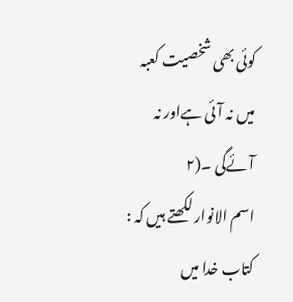کوئی بھی شخصیت کعبہ میں نہ آئی ہےاور نہ آئےگی ۔(۲
اسم الانوار لکھتے ہیں کہ : کتاب خدا میں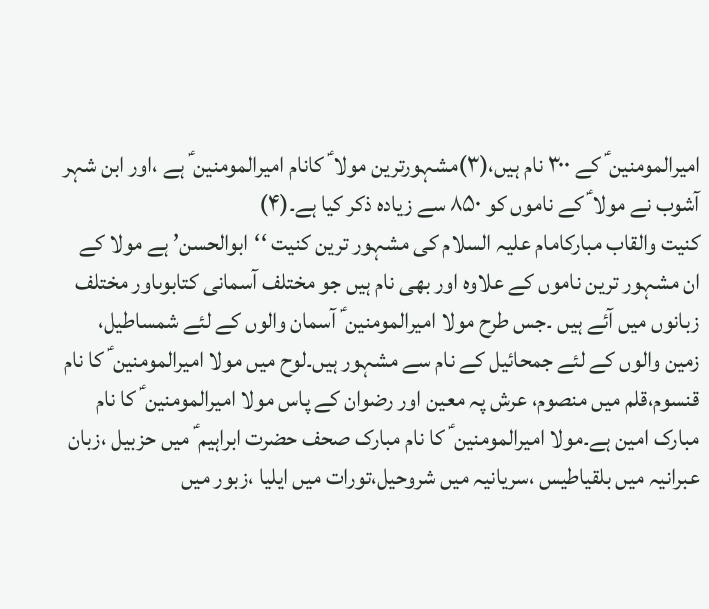امیرالمومنین ؑ کے ۳۰۰ نام ہیں،(۳)مشہورترین مولا ؑ کانام امیرالمومنین ؑ ہے ،اور ابن شہر آشوب نے مولا ؑ کے ناموں کو ۸۵۰ سے زیادہ ذکر کیا ہے۔(۴)
کنیت والقاب مبارکامام علیہ السلام کی مشہور ترین کنیت ‘‘ابوالحسن’ ہے مولا کے ان مشہور ترین ناموں کے علاوہ اور بھی نام ہیں جو مختلف آسمانی کتابوںاور مختلف زبانوں میں آئے ہیں ۔جس طرح مولا امیرالمومنین ؑ آسمان والوں کے لئے شمساطیل، زمین والوں کے لئے جمحائیل کے نام سے مشہور ہیں۔لوح میں مولا امیرالمومنین ؑ کا نام قنسوم،قلم میں منصوم، عرش پہ معین اور رضوان کے پاس مولا امیرالمومنین ؑ کا نام مبارک امین ہے۔مولا امیرالمومنین ؑ کا نام مبارک صحف حضرت ابراہیم ؑ میں حزبیل ،زبان عبرانیہ میں بلقیاطیس ،سریانیہ میں شروحیل،تورات میں ایلیا ،زبور میں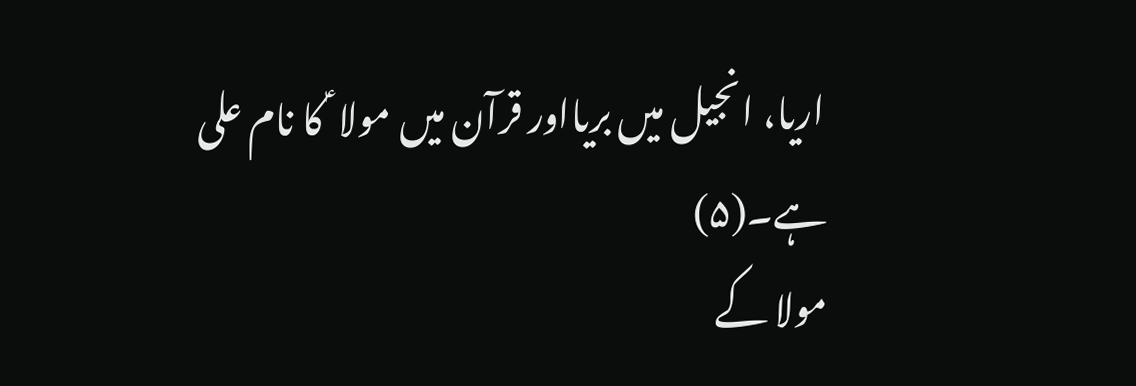اریا، انجیل میں بریااور قرآن میں مولا ؑ کا نام علی ہے۔(۵)
مولا کے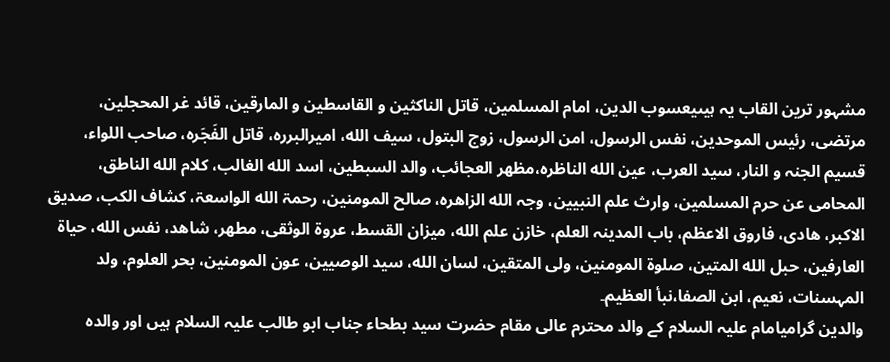مشہور ترین القاب یہ ہیںیعسوب الدین، امام المسلمین، قاتل الناکثین و القاسطین و المارقین، قائد غر المحجلین، مرتضی، رئیس الموحدین، نفس الرسول، امن الرسول، زوج البتول، سیف الله، امیرالبرره، قاتل الفَجَره، صاحب اللواء، قسیم الجنہ و النار، سید العرب، عین الله الناظره،مظهر العجائب، والد السبطین، اسد الله الغالب، کلام الله الناطق، المحامی عن حرم المسلمین، وارث علم النبیین، وجہ الله الزاهره، صالح المومنین، رحمۃ الله الواسعۃ، کشاف الکب، صدیق الاکبر، هادی، فاروق الاعظم، باب المدینہ العلم، خازن علم الله، میزان القسط، عروة الوثقی، مطهر، شاهد، نفس الله، حیاة العارفین، حبل الله المتین، صلوة المومنین، ولی المتقین، لسان الله، سید الوصیین، عون المومنین، بحر العلوم، ولد المہسنات، نعیم، ابن الصفا،نبأ العظیم۔
والدین گرامیامام علیہ السلام کے والد محترم عالی مقام حضرت سید بطحاء جناب ابو طالب علیہ السلام ہیں اور والدہ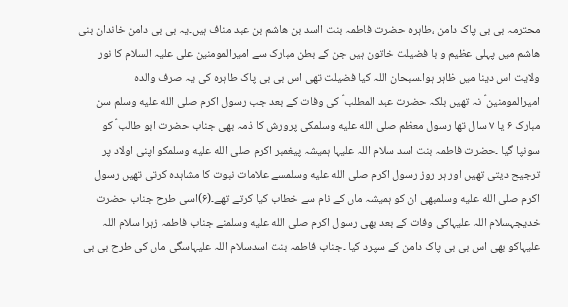محترمہ بی بی پاک دامن ،طاہرہ حضرت فاطمہ بنت ااسد بن ھاشم بن عبد مناف ہیں۔یہ بی بی دامن خاندان بنی ھاشم میں پہلی عظیم و با فضیلت خاتون ہیں جن کے بطن مبارک سے امیرالمومنین علی علیہ السلام کا نور ولایت اس دینا میں ظاہر ہوا۔سبحان اللہ کیا فضیلت تھی اس بی بی پاک طاہرہ کی یہ صرف والدہ امیرالمومنین ؑ نہ تھیں بلکہ حضرت عبد المطلب ؑ کی وفات کے بعد جب رسول اکرم صلى الله عليه وسلم سن مبارک ۶ یا ۷ سال تھا رسول معظم صلى الله عليه وسلمکی پرورش کا ذمہ بھی جناب حضرت ابو طالب ؑ کو سونپا گیا ۔حضرت فاطمہ بنت اسد سلام اللہ علیہا ہمیشہ پیغمبر اکرم صلى الله عليه وسلمکو اپنی اولاد پر ترجیح دیتی تھیں اور ہر روز رسول اکرم صلى الله عليه وسلمسے علامات نبوت کا مشاہدہ کرتی تھیں رسول اکرم صلى الله عليه وسلمبھی ان کو ہمیشہ ماں کے نام سے خطاب کیا کرتے تھے۔(۶)اسی طرح جناب حضرت خدیجہسلام اللہ علیہاکی وفات کے بعد بھی رسول اکرم صلى الله عليه وسلمنے جناب فاطمہ زہرا سلام اللہ علیہاکو بھی اس بی بی پاک دامن کے سپرد کیا ۔جناب فاطمہ بنت اسدسلام اللہ علیہاسگی ماں کی طرح بی بی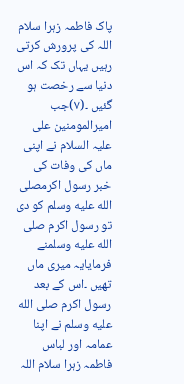پاک فاطمہ زہرا سلام اللہ کی پرورش کرتی رہیں یہاں تک کہ اس دنیا سے رخصت ہو گئیں ۔(۷)جب امیرالمومنین علی علیہ السلام نے اپنی ماں کی وفات کی خبر رسول اکرمصلى الله عليه وسلم کو دی تو رسول اکرم صلى الله عليه وسلمنے فرمایایہ میری ماں تھیں ۔اس کے بعد رسول اکرم صلى الله عليه وسلم نے اپنا عمامہ اور لباس فاطمہ زہرا سلام اللہ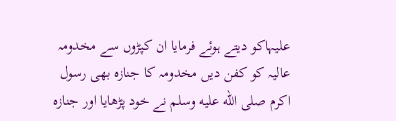علیہاکو دیتے ہوئے فرمایا ان کپڑوں سے مخدومہ عالیہ کو کفن دیں مخدومہ کا جنازہ بھی رسول اکرم صلى الله عليه وسلم نے خود پڑھایا اور جنازہ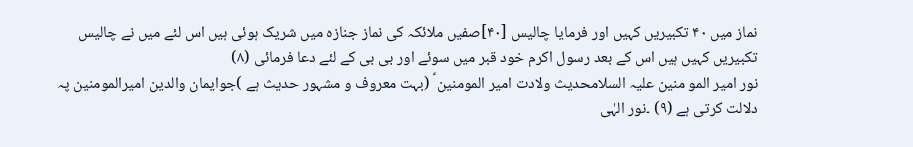نماز میں ۴۰ تکبیریں کہیں اور فرمایا چالیس [۴۰]صفیں ملائکہ کی نماز جنازہ میں شریک ہوئی ہیں اس لئے میں نے چالیس تکبیریں کہیں ہیں اس کے بعد رسول اکرم خود قبر میں سوئے اور بی بی کے لئے دعا فرمائی (۸)
نور امیر المو منین علیہ السلامحدیث ولادت امیر المومنین ؑ (بہت معروف و مشہور حدیث ہے )جوایمان والدین امیرالمومنین پہ دلالت کرتی ہے (۹) ۔نور الہٰی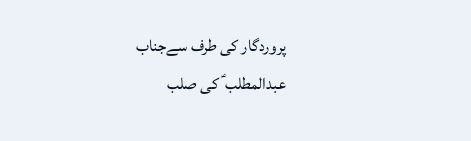پروردگار کی طرف سےجناب عبدالمطلب ؑ کی صلب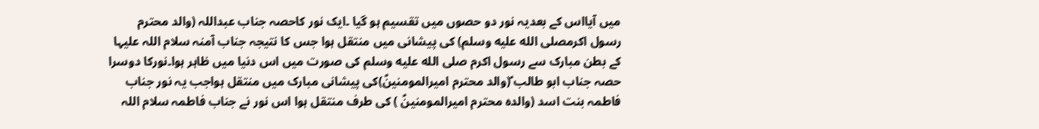میں آیااس کے بعدیہ نور دو حصوں میں تقسیم ہو گیا ۔ایک نور کاحصہ جناب عبداللہ (والد محترم رسول اکرمصلى الله عليه وسلم) کی پیشانی میں منتقل ہوا جس کا نتیجہ جناب آمنہ سلام اللہ علیہا کے بطن مبارک سے رسول اکرم صلى الله عليه وسلم کی صورت میں اس دنیا میں ظاہر ہوا۔نورکا دوسرا حصہ جناب ابو طالب ؑ(والد محترم امیرالمومنینؑ)کی پیشانی مبارک میں منتقل ہواجب یہ نور جناب فاطمہ بنت اسد (والدہ محترم امیرالمومنینؑ ) کی طرف منتقل ہوا اس نور نے جناب فاطمہ سلام اللہ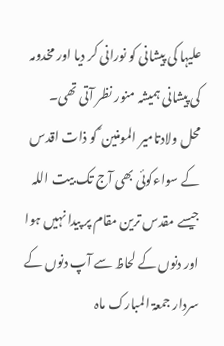علیہا کی پیشانی کو نورانی کر دیا اور مخدومہ کی پیشانی ہمیشہ منور نظر آتی تھی۔
محل ولادتامیر المومنین ؑ کو ذات اقدس کے سواءکوئی بھی آج تک بیت اللہ جیسے مقدس ترین مقام پر پیدا نہیں ہوا اور دنوں کے لحاظ سے آپ دنوں کے سردار جمعۃ المبارک ماہ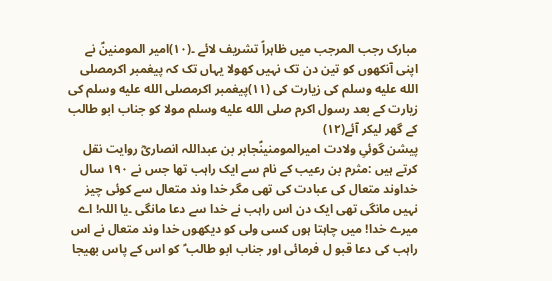مبارک رجب المرجب میں ظاہراً تشریف لائے ۔(۱۰)امیر المومنینؑ نے اپنی آنکھوں کو تین دن تک نہیں کھولا یہاں تک کہ پیغمبر اکرمصلى الله عليه وسلم کی زیارت کی (۱۱)پیغمبر اکرمصلى الله عليه وسلم کی زیارت کے بعد رسول اکرم صلى الله عليه وسلم مولا کو جناب ابو طالب کے گھر لیکر آئے(۱۲)
پیشن گوئیِ ولادت امیرالمومنینؑجابر بن عبداللہ انصاریؓ روایت نقل کرتے ہیں :مثرم بن رعیب کے نام سے ایک راہب تھا جس نے ۱۹۰ سال خداوند متعال کی عبادت کی تھی مگر خدا وند متعال سے کوئی چیز نہیں مانگی تھی ایک دن اس راہب نے خدا سے دعا مانگی ۔یا اللہ! اے میرے خدا! میں چاہتا ہوں کسی ولی کو دیکھوں خدا وند متعال نے اس راہب کی دعا قبو ل فرمائی اور جناب ابو طالب ؑ کو اس کے پاس بھیجا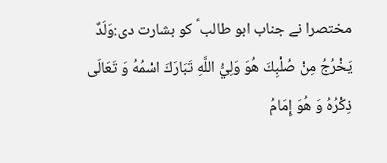مختصرا نے جناب ابو طالب ؑ کو بشارت دی:وَلَدٌ يَخْرُجُ مِنْ صُلْبِكَ هُوَ وَلِيُّ اللَّهِ تَبَارَكَ اسْمُهُ وَ تَعَالَى ذِكْرُهُ وَ هُوَ إِمَامُ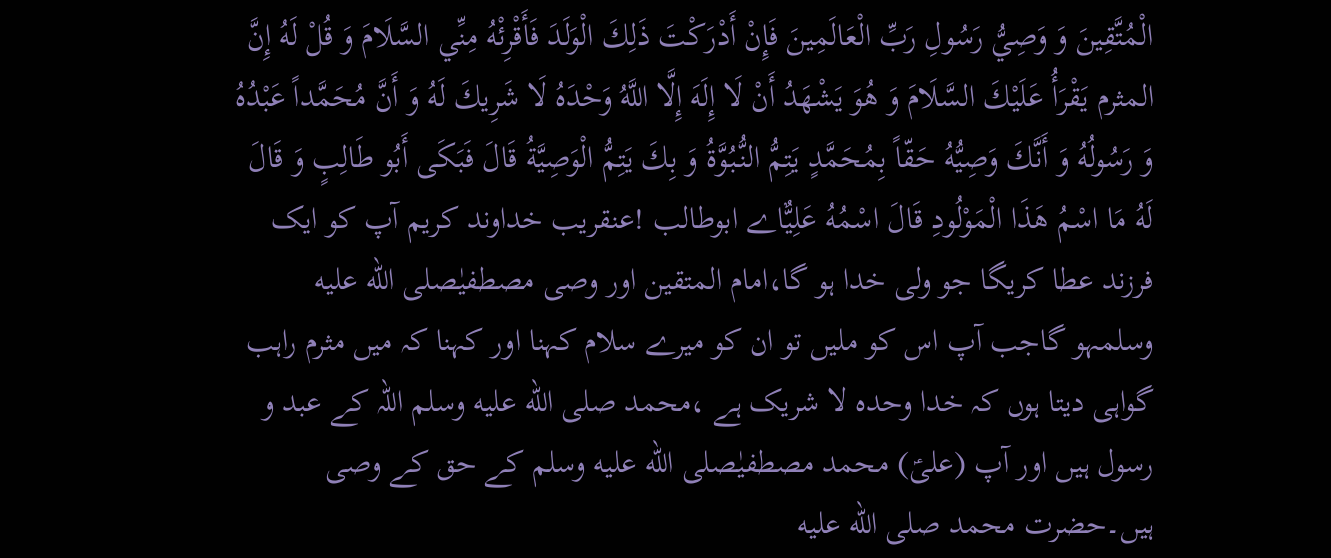الْمُتَّقِينَ وَ وَصِيُّ رَسُولِ رَبِّ الْعَالَمِينَ فَإِنْ أَدْرَكْتَ ذَلِكَ الْوَلَدَ فَأَقْرِئْهُ مِنِّي السَّلَامَ وَ قُلْ لَهُ إِنَّ المثرم يَقْرَأُ عَلَيْكَ السَّلَامَ وَ هُوَ يَشْهَدُ أَنْ لَا إِلَهَ إِلَّا اللَّهُ وَحْدَهُ لَا شَرِيكَ لَهُ وَ أَنَّ مُحَمَّداً عَبْدُهُ وَ رَسُولُهُ وَ أَنَّكَ وَصِيُّهُ حَقّاً بِمُحَمَّدٍ يَتِمُّ النُّبُوَّةُ وَ بِكَ يَتِمُّ الْوَصِيَّةُ قَالَ فَبَكَى أَبُو طَالِبٍ وَ قَالَ لَهُ مَا اسْمُ هَذَا الْمَوْلُودِ قَالَ اسْمُهُ عَلِيٌّاے ابوطالب !عنقریب خداوند کریم آپ کو ایک فرزند عطا کریگا جو ولی خدا ہو گا،امام المتقین اور وصی مصطفیٰصلى الله عليه وسلمہو گاجب آپ اس کو ملیں تو ان کو میرے سلام کہنا اور کہنا کہ میں مثرم راہب گواہی دیتا ہوں کہ خدا وحدہ لا شریک ہے ،محمد صلى الله عليه وسلم اللہ کے عبد و رسول ہیں اور آپ (علیؑ) محمد مصطفیٰصلى الله عليه وسلم کے حق کے وصی ہیں۔حضرت محمد صلى الله عليه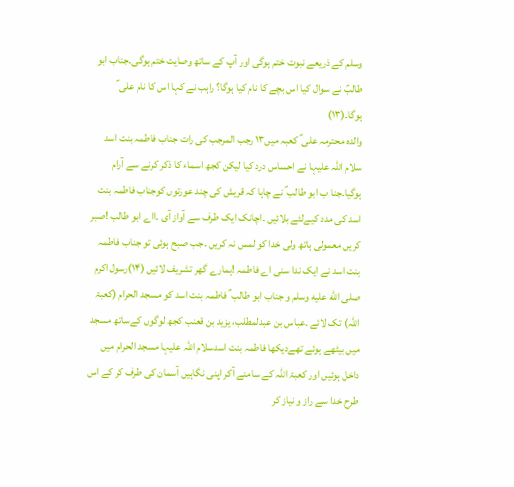وسلم کے ذریعے نبوت ختم ہوگی اور آپ کے ساتھ وصایت ختم ہوگی۔جناب ابو طالبؑ نے سوال کیا اس بچے کا نام کیا ہوگا؟ راہب نے کہا اس کا نام علی ؑ ہوگا۔(۱۳)
والدہ محترمہ علی ؑ کعبہ میں۱۳ رجب المرجب کی رات جناب فاطمہ بنت اسد سلام اللہ علیہا نے احساس درد کیا لیکن کجھ اسماء کا ذکر کرنے سے آرام ہوگیا۔جنا ب ابو طالب ؑ نے چاہا کہ قریش کی چند عورتوں کوجناب فاطمہ بنت اسد کی مدد کیےلئے بلائیں ۔اچانک ایک طرف سے آواز آی ۔ااے ابو طالب !صبر کریں معمولی ہاتھ ولی خدا کو لمس نہ کریں ۔جب صبح ہوئی تو جناب فاطمہ بنت اسد نے ایک ندا سنی اے فاطمہ !ہمارے گھر تشریف لائیں (۱۴)رسول اکرم صلى الله عليه وسلم و جناب ابو طالب ؑ فاطمہ بنت اسد کو مسجد الحرام (کعبۃ اللہ) تک لائے ۔عباس بن عبدلمطلب، یزید بن قعنب کجھ لوگوں کےساتھ مسجد میں بیٹھے ہوئے تھےدیکھا فاطمہ بنت اسدسلام اللہ علیہا مسجد الحرام میں داخل ہوئیں اور کعبۃ اللہ کے سامنے آکر اپنی نگاہیں آسمان کی طرف کر کے اس طرح خدا سے راز و نیاز کر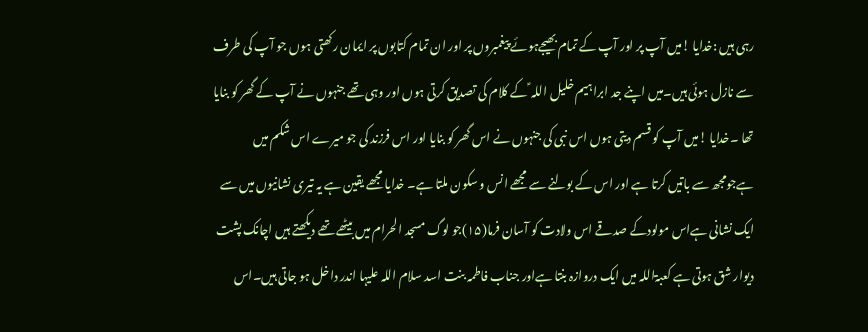رہی ہیں :خدایا !میں آپ پر اور آپ کے تمام بھیجےہوئے پیغمبروں پر اور ان تمام کتابوں پر ایمان رکھتی ہوں جو آپ کی طرف سے نازل ہوئی ہیں۔میں اپنے جد ابراہیم خلیل اللہ ؑ کے کلام کی تصدیق کرتی ہوں اور وہی تھے جنہوں نے آپ کے گھر کو بنایا تھا ۔خدایا !میں آپ کو قسم دیتی ہوں اس نبی کی جنہوں نے اس گھر کو بنایا اور اس فرزند کی جو میرے اس شکم میں ہےجومجھ سے باتیں کرتا ہے اور اس کے بولنے سے مجھے انس و سکون ملتا ہے۔ خدایا مجھے یقین ہے یہ تیری نشانیوں میں سے ایک نشانی ہےاس مولودکے صدقے اس ولادت کو آسان فرما(۱۵)جو لوگ مسجد الحرام میں بیٹھے تھے دیکھتے ہیں اچانک پشت دیوار شق ہوتی ہے کعبۃاللہ میں ایک دروازہ بنتا ہےاور جناب فاطمہ بنت اسد سلام اللہ علیہا اندر داخل ہو جاتی ہیں۔اس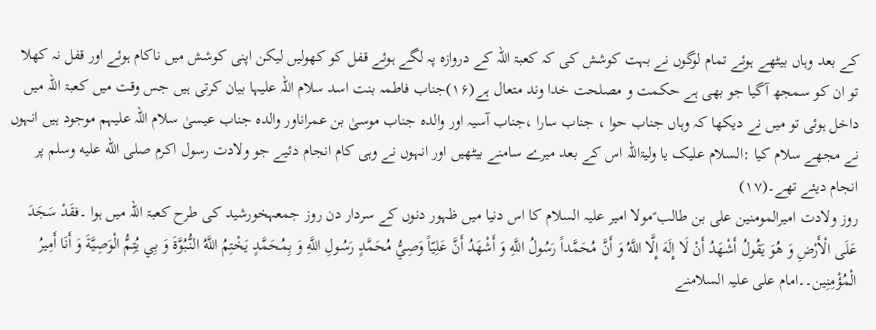کے بعد وہاں بیٹھے ہوئے تمام لوگوں نے بہت کوشش کی کہ کعبۃ اللہ کے دروازہ پہ لگے ہوئے قفل کو کھولیں لیکن اپنی کوشش میں ناکام ہوئے اور قفل نہ کھلا تو ان کو سمجھ آگیا جو بھی ہے حکمت و مصلحت خدا وند متعال ہے(۱۶)جناب فاطمہ بنت اسد سلام اللہ علیہا بیان کرتی ہیں جس وقت میں کعبۃ اللہ میں داخل ہوئی تو میں نے دیکھا کہ وہاں جناب حوا ، جناب سارا ،جناب آسیہ اور والدہ جناب موسیٰ بن عمراناور والدہ جناب عیسیٰ سلام اللہ علیہم موجود ہیں انہوں نے مجھے سلام کیا :السلام علیک یا ولیۃاللہ اس کے بعد میرے سامنے بیٹھیں اور انہوں نے وہی کام انجام دئیے جو ولادت رسول اکرم صلى الله عليه وسلم پر انجام دیئے تھے۔(۱۷)
روز ولادت امیرالمومنین علی بن طالب ؑمولا امیر علیہ السلام کا اس دنیا میں ظہور دنوں کے سردار دن روز جمعہخورشید کی طرح کعبۃ اللہ میں ہوا ۔فقَدْ سَجَدَ عَلَى الْأَرْضِ وَ هُوَ يَقُولُ أَشْهَدُ أَنْ لَا إِلَهَ إِلَّا اللَّهُ وَ أَنَّ مُحَمَّداً رَسُولُ اللَّهِ وَ أَشْهَدُ أَنَّ عَلِيّاً وَصِيُّ مُحَمَّدٍ رَسُولِ اللَّهِ وَ بِمُحَمَّدٍ يَخْتِمُ اللَّهُ النُّبُوَّةَ وَ بِي يُتِمُّ الْوَصِيَّةَ وَ أَنَا أَمِيرُ الْمُؤْمِنِين۔۔امام علی علیہ السلامنے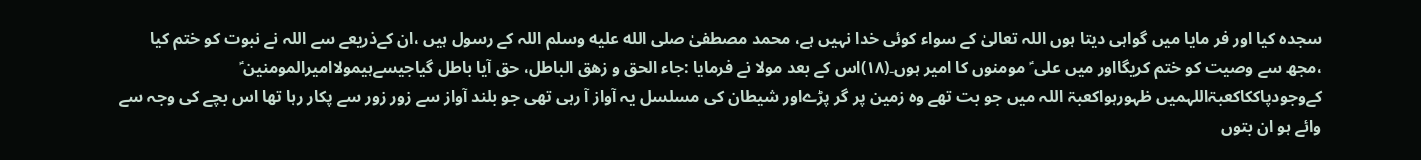سجدہ کیا اور فر مایا میں گواہی دیتا ہوں اللہ تعالیٰ کے سواء کوئی خدا نہیں ہے، محمد مصطفیٰ صلى الله عليه وسلم اللہ کے رسول ہیں ،ان کےذریعے سے اللہ نے نبوت کو ختم کیا ،مجھ سے وصیت کو ختم کریگااور میں علی ؑ مومنوں کا امیر ہوں۔(۱۸)اس کے بعد مولا نے فرمایا :جاء الحق و زھق الباطل، حق آیا باطل گیاجیسےہیمولاامیرالمومنین ؑ کےوجودپاککاکعبۃاللہمیں ظہورہواکعبۃ اللہ میں جو بت تھے وہ زمین پر گر پڑےاور شیطان کی مسلسل یہ آواز آ رہی تھی جو بلند آواز سے زور زور سے پکار رہا تھا اس بچے کی وجہ سے وائے ہو ان بتوں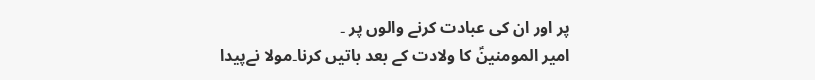پر اور ان کی عبادت کرنے والوں پر ۔
امیر المومنینؑ کا ولادت کے بعد باتیں کرنا۔مولا نےپیدا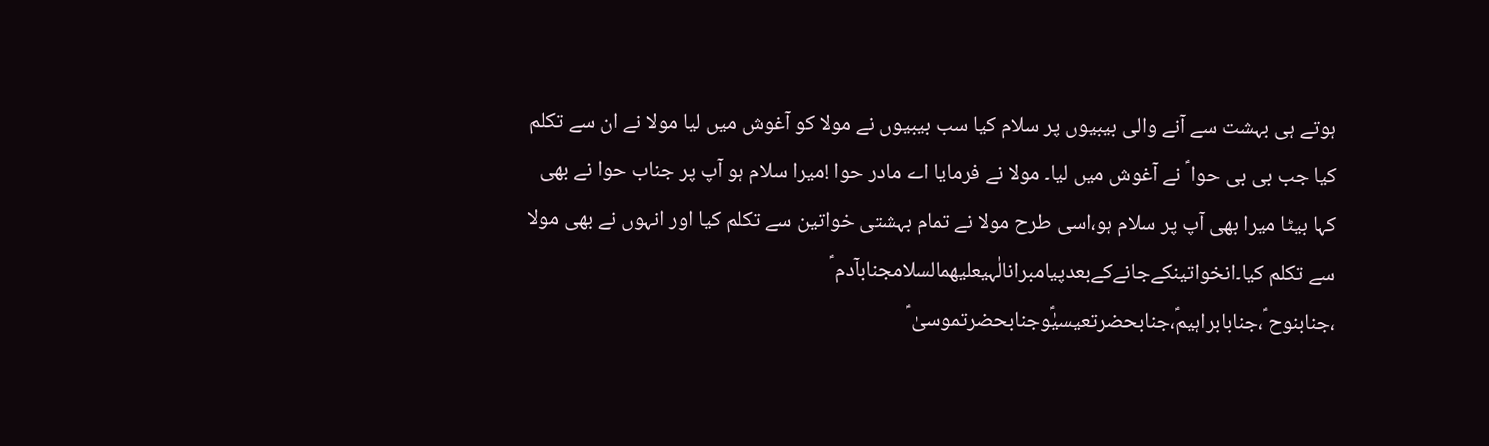ہوتے ہی بہشت سے آنے والی بیبیوں پر سلام کیا سب بیبیوں نے مولا کو آغوش میں لیا مولا نے ان سے تکلم کیا جب بی بی حوا ؑ نے آغوش میں لیا۔ مولا نے فرمایا اے مادر حوا !میرا سلام ہو آپ پر جناب حوا نے بھی کہا بیٹا میرا بھی آپ پر سلام ہو،اسی طرح مولا نے تمام بہشتی خواتین سے تکلم کیا اور انہوں نے بھی مولا سے تکلم کیا۔انخواتینکےجانےکےبعدپیامبرانالٰہیعلیھمالسلامجنابآدم ؑ ،جنابنوح ؑ،جنابابراہیمؑ،جنابحضرتعیسیٰؑوجنابحضرتموسیٰ ؑ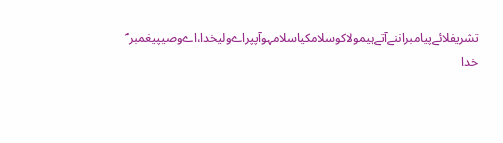تشریفلائےپیامبراننےآتےہیمولاکوسلامکیاسلامہوآپپراےولیخدا،اےوصیپیغمبر ؐ خدا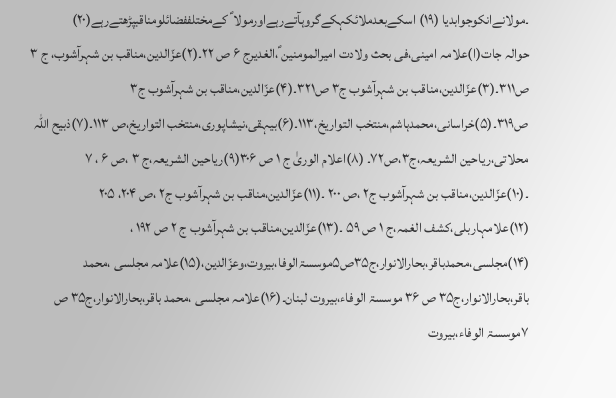۔مولانےانکوجوابدیا (۱۹) اسکےبعدملائکہکےگروہآتےرہےاورمولا ؑ کےمختلففضائلومناقبپڑھتےرہے(۲۰)
حوالہ جات(ا)علامہ امینی،فی بحث ولادت امیرالمومنین ؑ،الغدیرج ۶ ص ۲۲۔(۲)عزّالدین،مناقب بن شہرآشوب، ج ۳ ص۳۱۱۔(۳)عزّالدین،مناقب بن شہرآشوب ج۳ ص۳۲۱۔(۴)عزّالدین،مناقب بن شہرآشوب ج۳ ص۳۱۹۔(۵)خراسانی،محمدہاشم،منتخب التواریخ،۱۱۳۔(۶)بیہقی،نیشاپوری،منتخب التواریخ،ص ۱۱۳۔(۷)ذبیح اللہ محلاتی،ریاحین الشریعہ،ج۳،ص۷۲۔ (۸)اعلام الوریٰ ج ۱ ص ۳۰۶(۹)ریاحین الشریعہ،ج ۳ ،ص ۶ ، ۷ ۔(۱۰)عزّالدین،مناقب بن شہرآشوب ج۲ ،ص ۲۰۰ ۔(۱۱)عزّالدین،مناقب بن شہرآشوب ج۲ ،ص ۲۰۴، ۲۰۵ (۱۲)علامہاربلی،کشف الغمہ،ج ۱ ص ۵۹ ۔(۱۳)عزّالدین،مناقب بن شہرآشوب ج ۲ ص ۱۹۲ ، (۱۴)مجلسی،محمدباقر،بحارالانوار،ج۳۵ص۵موسسۃالوفا،بیروت،وعزّالدین،(۱۵)علامہ مجلسی ،محمد باقر،بحارالانوار،ج۳۵ ص ۳۶ موسسۃ الوفاء،بیروت لبنان۔(۱۶)علامہ مجلسی ،محمد باقر،بحارالانوار،ج۳۵ ص ۷موسسۃ الوفاء،بیروت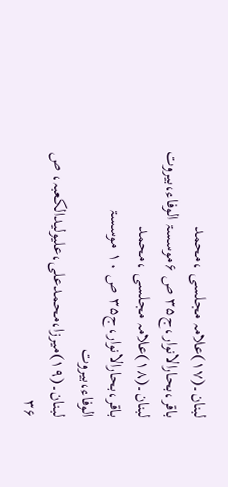لبنان۔(۱۷)علامہ مجلسی ،محمد باقر،بحارالانوار،ج۳۵ ص ۶موسسۃ الوفاء،بیروت لبنان۔(۱۸)علامہ مجلسی ،محمد باقر،بحارالانوار،ج۳۵ ص ۱۰ موسسۃ الوفاء،بیروت لبنان۔(۱۹)ميرزا،محمدعلی،علیوليدالكعبہ، ص ۳۶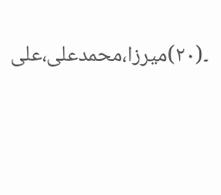۔(۲۰)ميرزا،محمدعلی،علی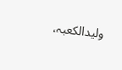وليدالكعبہ،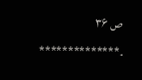ص ۳۶ ۔**************